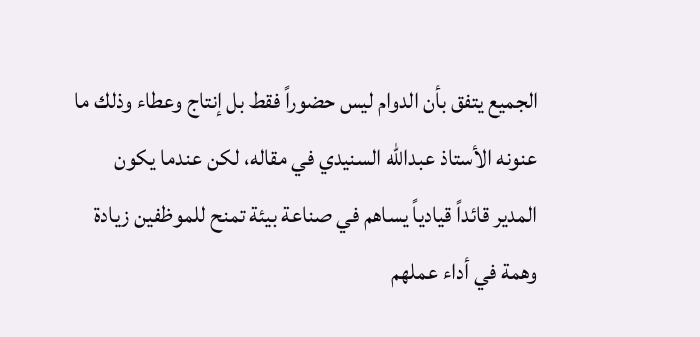الجميع يتفق بأن الدوام ليس حضوراً فقط بل إنتاج وعطاء وذلك ما عنونه الأستاذ عبدالله السنيدي في مقاله، لكن عندما يكون المدير قائداً قيادياً يساهم في صناعة بيئة تمنح للموظفين زيادة وهمة في أداء عملهم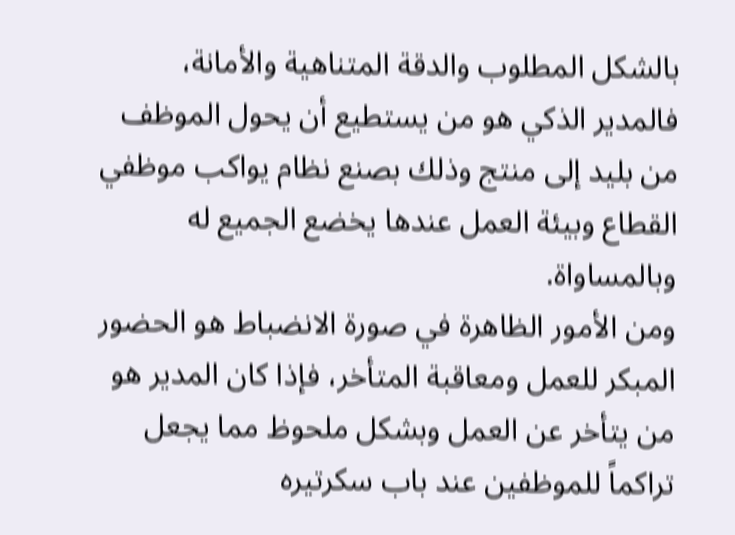بالشكل المطلوب والدقة المتناهية والأمانة، فالمدير الذكي هو من يستطيع أن يحول الموظف من بليد إلى منتج وذلك بصنع نظام يواكب موظفي القطاع وبيئة العمل عندها يخضع الجميع له وبالمساواة.
ومن الأمور الظاهرة في صورة الانضباط هو الحضور المبكر للعمل ومعاقبة المتأخر، فإذا كان المدير هو من يتأخر عن العمل وبشكل ملحوظ مما يجعل تراكماً للموظفين عند باب سكرتيره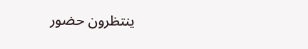ينتظرون حضور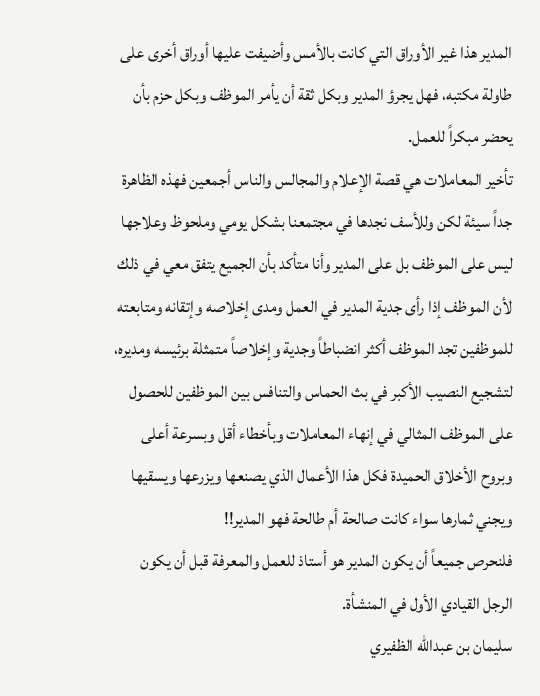المدير هذا غير الأوراق التي كانت بالأمس وأضيفت عليها أوراق أخرى على طاولة مكتبه، فهل يجرؤ المدير وبكل ثقة أن يأمر الموظف وبكل حزم بأن يحضر مبكراً للعمل.
تأخير المعاملات هي قصة الإعلام والمجالس والناس أجمعين فهذه الظاهرة جداً سيئة لكن وللأسف نجدها في مجتمعنا بشكل يومي وملحوظ وعلاجها ليس على الموظف بل على المدير وأنا متأكد بأن الجميع يتفق معي في ذلك لأن الموظف إذا رأى جدية المدير في العمل ومدى إخلاصه وإتقانه ومتابعته للموظفين تجد الموظف أكثر انضباطاً وجدية وإخلاصاً متمثلة برئيسه ومديره، لتشجيع النصيب الأكبر في بث الحماس والتنافس بين الموظفين للحصول على الموظف المثالي في إنهاء المعاملات وبأخطاء أقل وبسرعة أعلى وبروح الأخلاق الحميدة فكل هذا الأعمال الذي يصنعها ويزرعها ويسقيها ويجني ثمارها سواء كانت صالحة أم طالحة فهو المدير!!
فلنحرص جميعاً أن يكون المدير هو أستاذ للعمل والمعرفة قبل أن يكون الرجل القيادي الأول في المنشأة.
سليمان بن عبدالله الظفيري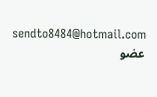sendto8484@hotmail.com
عضو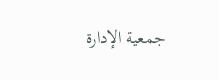جمعية الإدارة